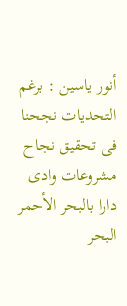أنور ياسين : برغم التحديات نجحنا فى تحقيق نجاح مشروعات وادى دارا بالبحر الأحمر
البحر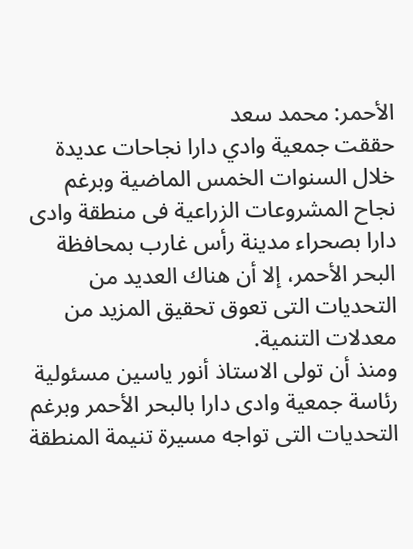الأحمر: محمد سعد
حققت جمعية وادي دارا نجاحات عديدة خلال السنوات الخمس الماضية وبرغم نجاح المشروعات الزراعية فى منطقة وادى دارا بصحراء مدينة رأس غارب بمحافظة البحر الأحمر، إلا أن هناك العديد من التحديات التى تعوق تحقيق المزيد من معدلات التنمية.
ومنذ أن تولى الاستاذ أنور ياسين مسئولية رئاسة جمعية وادى دارا بالبحر الأحمر وبرغم التحديات التى تواجه مسيرة تنيمة المنطقة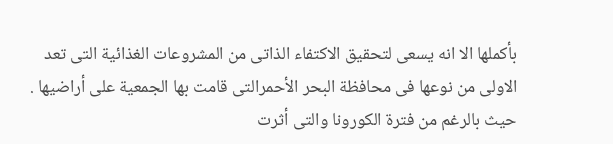بأكملها الا انه يسعى لتحقيق الاكتفاء الذاتى من المشروعات الغذائية التى تعد الاولى من نوعها فى محافظة البحر الأحمرالتى قامت بها الجمعية على أراضيها . حيث بالرغم من فترة الكورونا والتى أثرت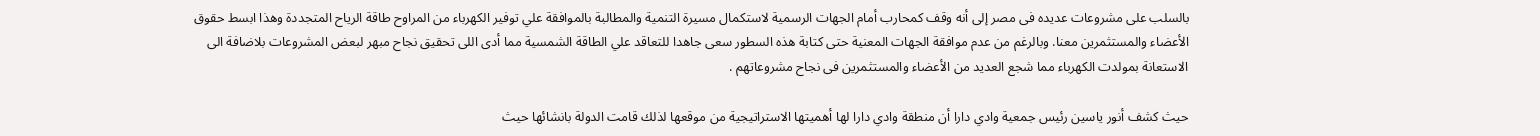بالسلب على مشروعات عديده فى مصر إلى أنه وقف كمحارب أمام الجهات الرسمية لاستكمال مسيرة التنمية والمطالبة بالموافقة علي توفير الكهرباء من المراوح طاقة الرياح المتجددة وهذا ابسط حقوق الأعضاء والمستثمرين معنا. وبالرغم من عدم موافقة الجهات المعنية حتى كتابة هذه السطور سعى جاهدا للتعاقد علي الطاقة الشمسية مما أدى اللى تحقيق نجاح مبهر لبعض المشروعات بلاضافة الى الاستعانة بمولدت الكهرباء مما شجع العديد من الأعضاء والمستثمرين فى نجاح مشروعاتهم .

حيث كشف أنور ياسين رئيس جمعية وادي دارا أن منطقة وادي دارا لها أهميتها الاستراتيجية من موقعها لذلك قامت الدولة بانشائها حيث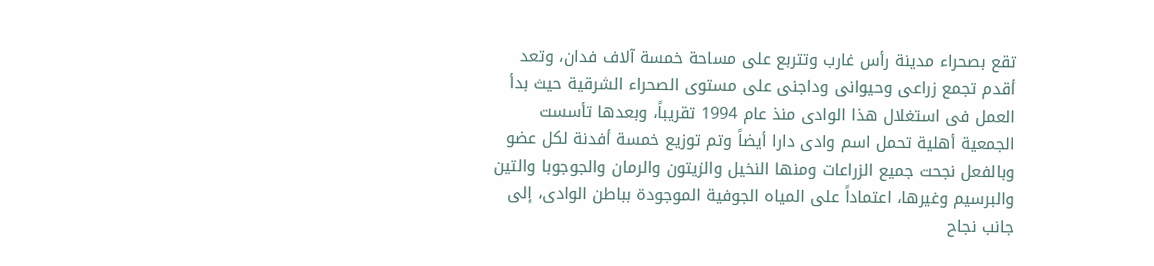تقع بصحراء مدينة رأس غارب وتتربع على مساحة خمسة آلاف فدان، وتعد أقدم تجمع زراعى وحيوانى وداجنى على مستوى الصحراء الشرقية حيث بدأ العمل فى استغلال هذا الوادى منذ عام 1994 تقريباً، وبعدها تأسست الجمعية أهلية تحمل اسم وادى دارا أيضاً وتم توزيع خمسة أفدنة لكل عضو وبالفعل نجحت جميع الزراعات ومنها النخيل والزيتون والرمان والجوجوبا والتين والبرسيم وغيرها، اعتماداً على المياه الجوفية الموجودة بباطن الوادى، إلى جانب نجاح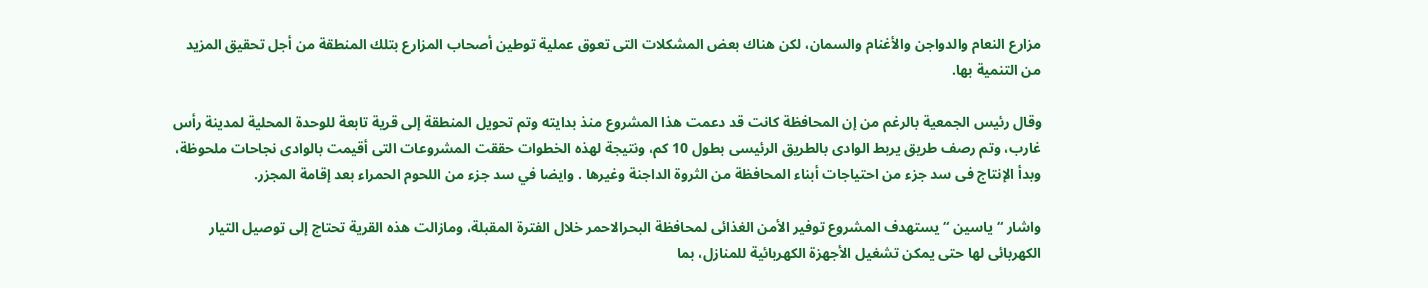مزارع النعام والدواجن والأغنام والسمان، لكن هناك بعض المشكلات التى تعوق عملية توطين أصحاب المزارع بتلك المنطقة من أجل تحقيق المزيد من التنمية بها.

وقال رئيس الجمعية بالرغم من إن المحافظة كانت قد دعمت هذا المشروع منذ بدايته وتم تحويل المنطقة إلى قرية تابعة للوحدة المحلية لمدينة رأس غارب، وتم رصف طريق يربط الوادى بالطريق الرئيسى بطول 10 كم، ونتيجة لهذه الخطوات حققت المشروعات التى أقيمت بالوادى نجاحات ملحوظة، وبدأ الإنتاج فى سد جزء من احتياجات أبناء المحافظة من الثروة الداجنة وغيرها . وايضا في سد جزء من اللحوم الحمراء بعد إقامة المجزر.

واشار “ياسين “يستهدف المشروع توفير الأمن الغذائى لمحافظة البحرالاحمر خلال الفترة المقبلة، ومازالت هذه القرية تحتاج إلى توصيل التيار الكهربائى لها حتى يمكن تشغيل الأجهزة الكهربائية للمنازل، بما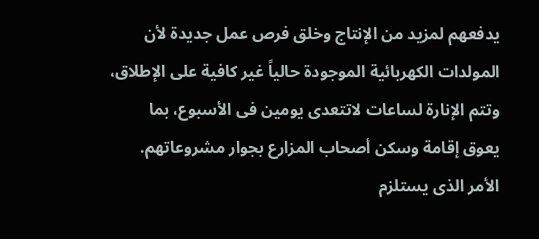يدفعهم لمزيد من الإنتاج وخلق فرص عمل جديدة لأن المولدات الكهربائية الموجودة حالياً غير كافية على الإطلاق، وتتم الإنارة لساعات لاتتعدى يومين فى الأسبوع، بما يعوق إقامة وسكن أصحاب المزارع بجوار مشروعاتهم. الأمر الذى يستلزم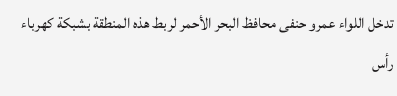تدخل اللواء عمرو حنفى محافظ البحر الأحمر لربط هذه المنطقة بشبكة كهرباء رأس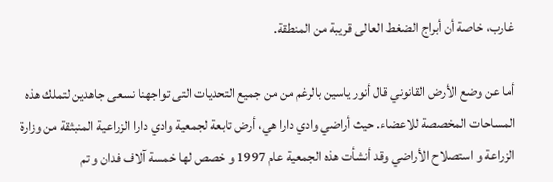غارب، خاصة أن أبراج الضغط العالى قريبة من المنطقة.

أما عن وضع الأرض القانوني قال أنور ياسين بالرغم من من جميع التحديات التى تواجهنا نسعى جاهدين لتملك هذه المساحات المخصصة للاعضاء. حيث أراضي وادي دارا هي، أرض تابعة لجمعية وادي دارا الزراعية المنبثقة من وزارة الزراعة و استصلاح الأراضي وقد أنشأت هذه الجمعية عام 1997 و خصص لها خمسة آلاف فدان و تم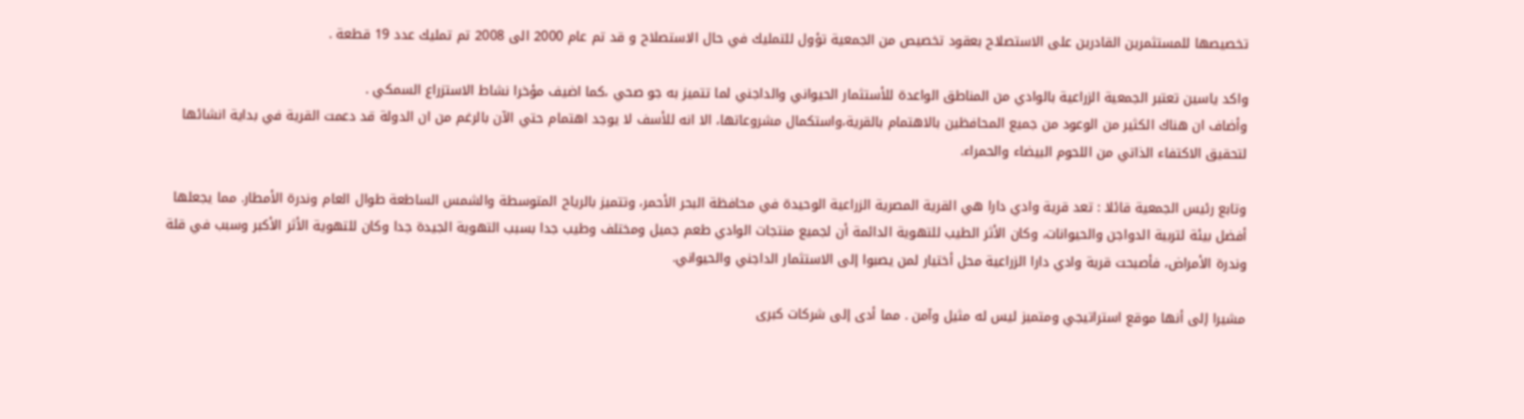تخصيصها للمستثمرين القادرين على الاستصلاح بعقود تخصيص من الجمعية تؤول للتمليك في حال الاستصلاح و قد تم عام 2000 الى 2008 تم تمليك عدد 19 قطعة .

واكد ياسين تعتبر الجمعية الزراعية بالوادي من المناطق الواعدة للأستثمار الحيواني والداجني لما تتميز به جو صحي ،كما اضيف مؤخرا نشاط الاستزراع السمكي .
وأضاف ان هناك الكثير من الوعود من جميع المحافظين بالاهتمام بالقرية،واستكمال مشروعاتها، الا انه للأسف لا يوجد اهتمام حتي الآن بالرغم من ان الدولة قد دعمت القرية في بداية انشائها لتحقيق الاكتفاء الذاتي من اللحوم البيضاء والحمراء.

وتابع رئيس الجمعية قائلا : تعد قرية وادي دارا هي القرية المصرية الزراعية الوحيدة في محافظة البحر الأحمر، وتتميز بالرياح المتوسطة والشمس الساطعة طوال العام وندرة الأمطار. مما يجعلها أفضل بيئة لتربية الدواجن والحيوانات، وكان الأثر الطيب للتهوية الدائمة أن لجميع منتجات الوادي طعم جميل ومختلف وطيب جدا بسبب التهوية الجيدة جدا وكان للتهوية الأثر الأكبر وسبب في قلة وندرة الأمراض، فأصبحت قرية وادي دارا الزراعية محل أختيار لمن يصبوا إلى الاستثمار الداجني والحيواني.

مشيرا إلى أنها موقع استراتيجي ومتميز ليس له مثيل وآمن . مما أدى إلى شركات كبرى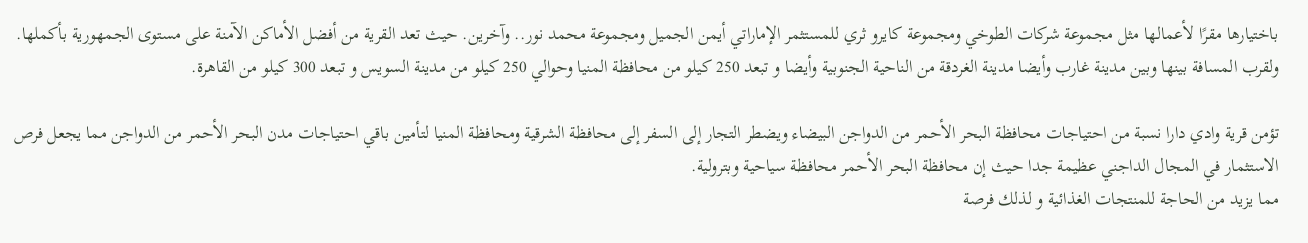باختيارها مقرًا لأعمالها مثل مجموعة شركات الطوخي ومجموعة كايرو ثري للمستثمر الإماراتي أيمن الجميل ومجموعة محمد نور.. وآخرين. حيث تعد القرية من أفضل الأماكن الآمنة على مستوى الجمهورية بأكملها. ولقرب المسافة بينها وبين مدينة غارب وأيضا مدينة الغردقة من الناحية الجنوبية وأيضا و تبعد 250 كيلو من محافظة المنيا وحوالي 250 كيلو من مدينة السويس و تبعد 300 كيلو من القاهرة.

تؤمن قرية وادي دارا نسبة من احتياجات محافظة البحر الأحمر من الدواجن البيضاء ويضطر التجار إلى السفر إلى محافظة الشرقية ومحافظة المنيا لتأمين باقي احتياجات مدن البحر الأحمر من الدواجن مما يجعل فرص الاستثمار في المجال الداجني عظيمة جدا حيث إن محافظة البحر الأحمر محافظة سياحية وبترولية.
مما يزيد من الحاجة للمنتجات الغذائية و لذلك فرصة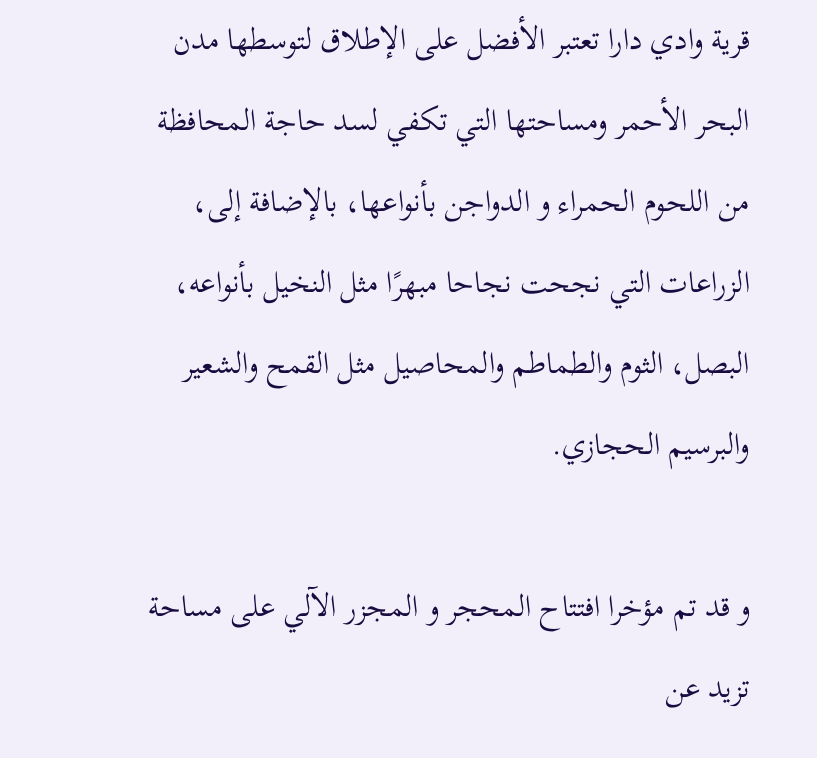قرية وادي دارا تعتبر الأفضل على الإطلاق لتوسطها مدن البحر الأحمر ومساحتها التي تكفي لسد حاجة المحافظة من اللحوم الحمراء و الدواجن بأنواعها، بالإضافة إلى، الزراعات التي نجحت نجاحا مبهرًا مثل النخيل بأنواعه، البصل، الثوم والطماطم والمحاصيل مثل القمح والشعير والبرسيم الحجازي.

و قد تم مؤخرا افتتاح المحجر و المجزر الآلي على مساحة تزيد عن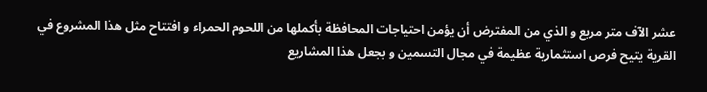عشر الآف متر مربع و الذي من المفترض أن يؤمن احتياجات المحافظة بأكملها من اللحوم الحمراء و افتتاح مثل هذا المشروع في القرية يتيح فرص استثمارية عظيمة في مجال التسمين و بجعل هذا المشاريع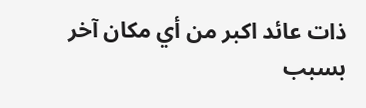ذات عائد اكبر من أي مكان آخر بسبب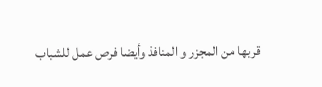قربها من المجزر و المنافذ وأيضا فرص عمل للشباب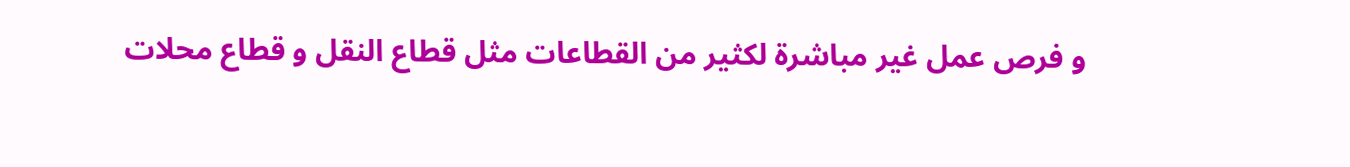و فرص عمل غير مباشرة لكثير من القطاعات مثل قطاع النقل و قطاع محلات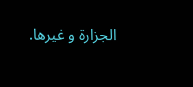الجزارة و غيرها.